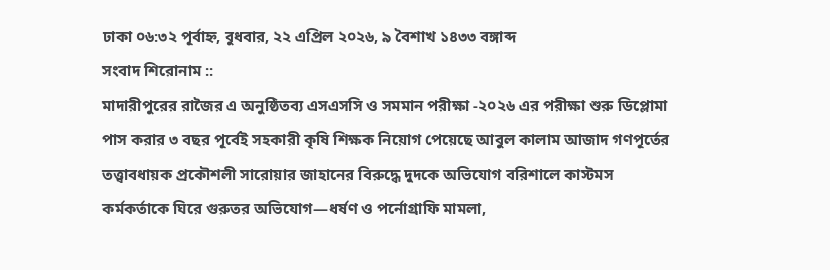ঢাকা ০৬:৩২ পূর্বাহ্ন, বুধবার, ২২ এপ্রিল ২০২৬, ৯ বৈশাখ ১৪৩৩ বঙ্গাব্দ
সংবাদ শিরোনাম ::
মাদারীপুরের রাজৈর এ অনুষ্ঠিতব্য এসএসসি ও সমমান পরীক্ষা -২০২৬ এর পরীক্ষা শুরু ডিপ্লোমা পাস করার ৩ বছর পূর্বেই সহকারী কৃষি শিক্ষক নিয়োগ পেয়েছে আবুল কালাম আজাদ গণপূর্তের তত্ত্বাবধায়ক প্রকৌশলী সারোয়ার জাহানের বিরুদ্ধে দুদকে অভিযোগ বরিশালে কাস্টমস কর্মকর্তাকে ঘিরে গুরুতর অভিযোগ—ধর্ষণ ও পর্নোগ্রাফি মামলা,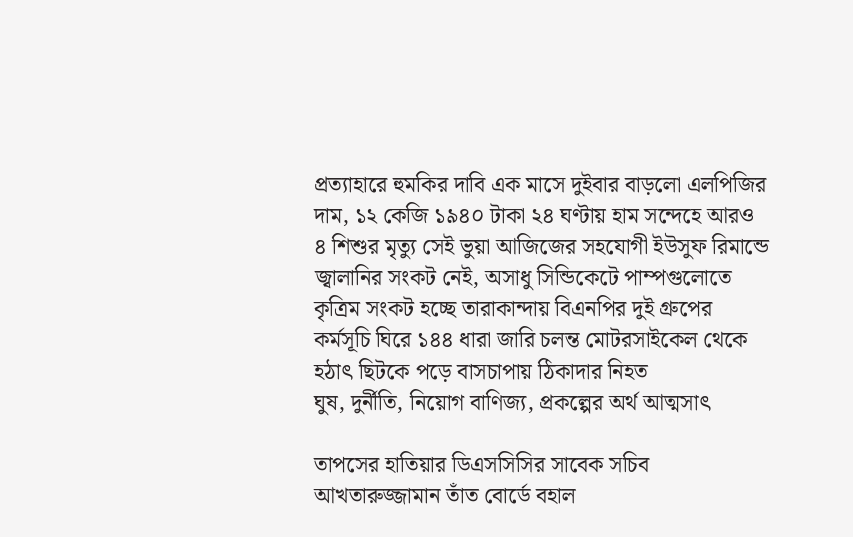প্রত্যাহারে হুমকির দাবি এক মাসে দুইবার বাড়লো এলপিজির দাম, ১২ কেজি ১৯৪০ টাকা ২৪ ঘণ্টায় হাম সন্দেহে আরও ৪ শিশুর মৃত্যু সেই ভুয়া আজিজের সহযোগী ইউসুফ রিমান্ডে জ্বালানির সংকট নেই, অসাধু সিন্ডিকেটে পাম্পগুলোতে কৃত্রিম সংকট হচ্ছে তারাকান্দায় বিএনপির দুই গ্রুপের কর্মসূচি ঘিরে ১৪৪ ধারা জারি চলন্ত মোটরসাইকেল থেকে হঠাৎ ছিটকে পড়ে বাসচাপায় ঠিকাদার নিহত
ঘুষ, দুর্নীতি, নিয়োগ বাণিজ্য, প্রকল্পের অর্থ আত্মসাৎ

তাপসের হাতিয়ার ডিএসসিসির সাবেক সচিব আখতারুজ্জামান তাঁত বোর্ডে বহাল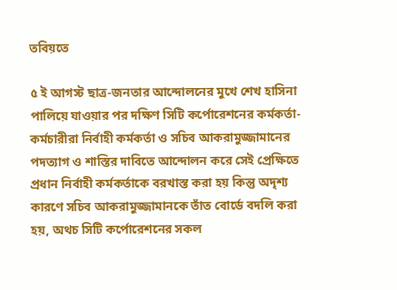তবিয়তে

৫ ই আগস্ট ছাত্র-জনতার আন্দোলনের মুখে শেখ হাসিনা পালিয়ে যাওয়ার পর দক্ষিণ সিটি কর্পোরেশনের কর্মকর্তা-কর্মচারীরা নির্বাহী কর্মকর্তা ও সচিব আকরামুজ্জামানের পদত্যাগ ও শাস্তির দাবিতে আন্দোলন করে সেই প্রেক্ষিতে প্রধান নির্বাহী কর্মকর্তাকে বরখাস্ত করা হয় কিন্তু অদৃশ্য কারণে সচিব আকরামুজ্জামানকে তাঁত বোর্ডে বদলি করা হয়, অথচ সিটি কর্পোরেশনের সকল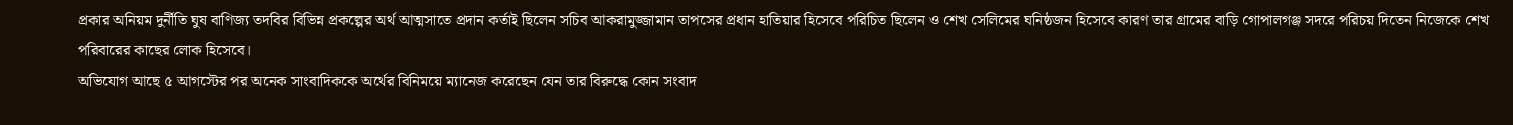প্রকার অনিয়ম দুর্নীতি ঘুষ বাণিজ্য তদবির বিভিন্ন প্রকল্পের অর্থ আত্মসাতে প্রদান কর্তাই ছিলেন সচিব আকরামুজ্জামান তাপসের প্রধান হাতিয়ার হিসেবে পরিচিত ছিলেন ও শেখ সেলিমের ঘনিষ্ঠজন হিসেবে কারণ তার গ্রামের বাড়ি গোপালগঞ্জ সদরে পরিচয় দিতেন নিজেকে শেখ পরিবারের কাছের লোক হিসেবে।
অভিযোগ আছে ৫ আগস্টের পর অনেক সাংবাদিককে অর্থের বিনিময়ে ম্যানেজ করেছেন যেন তার বিরুদ্ধে কোন সংবাদ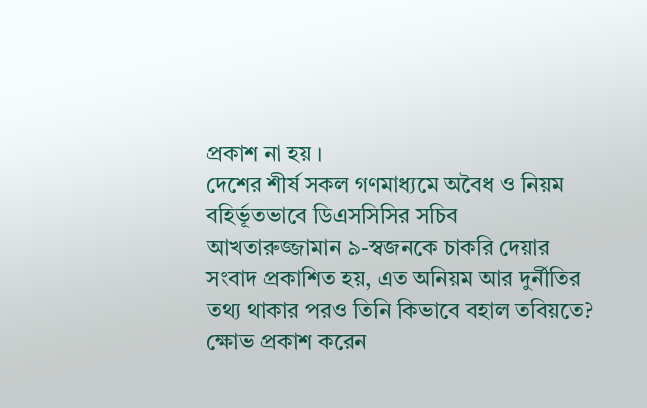প্রকাশ না হয় ।
দেশের শীর্ষ সকল গণমাধ্যমে অবৈধ ও নিয়ম বহির্ভূতভাবে ডিএসসিসির সচিব আখতারুজ্জামান ৯-স্বজনকে চাকরি দেয়ার সংবাদ প্রকাশিত হয়, এত অনিয়ম আর দুর্নীতির তথ্য থাকার পরও তিনি কিভাবে বহাল তবিয়তে?
ক্ষোভ প্রকাশ করেন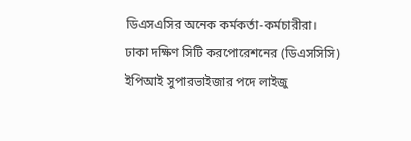ডিএসএসির অনেক কর্মকর্তা-কর্মচারীরা।
ঢাকা দক্ষিণ সিটি করপোরেশনের (ডিএসসিসি) ইপিআই সুপারভাইজার পদে লাইজু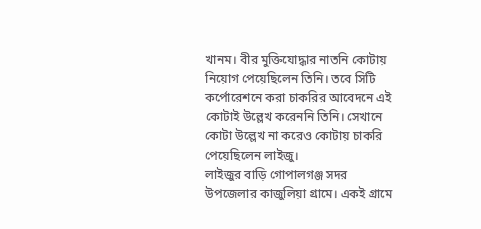খানম। বীর মুক্তিযোদ্ধার নাতনি কোটায় নিয়োগ পেয়েছিলেন তিনি। তবে সিটি কর্পোরেশনে করা চাকরির আবেদনে এই কোটাই উল্লেখ করেননি তিনি। সেখানে কোটা উল্লেখ না করেও কোটায় চাকরি পেয়েছিলেন লাইজু।
লাইজুর বাড়ি গোপালগঞ্জ সদর উপজেলার কাজুলিয়া গ্রামে। একই গ্রামে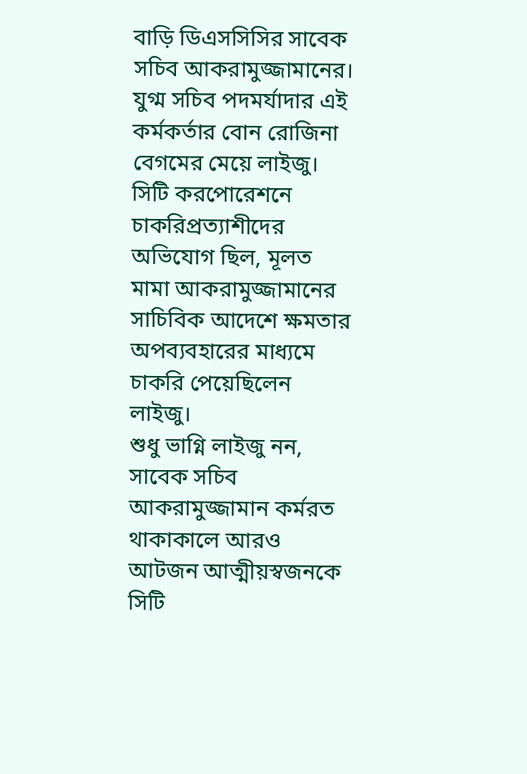বাড়ি ডিএসসিসির সাবেক সচিব আকরামুজ্জামানের। যুগ্ম সচিব পদমর্যাদার এই কর্মকর্তার বোন রোজিনা বেগমের মেয়ে লাইজু। সিটি করপোরেশনে চাকরিপ্রত্যাশীদের অভিযোগ ছিল, মূলত মামা আকরামুজ্জামানের সাচিবিক আদেশে ক্ষমতার অপব্যবহারের মাধ্যমে চাকরি পেয়েছিলেন লাইজু।
শুধু ভাগ্নি লাইজু নন, সাবেক সচিব আকরামুজ্জামান কর্মরত থাকাকালে আরও আটজন আত্মীয়স্বজনকে সিটি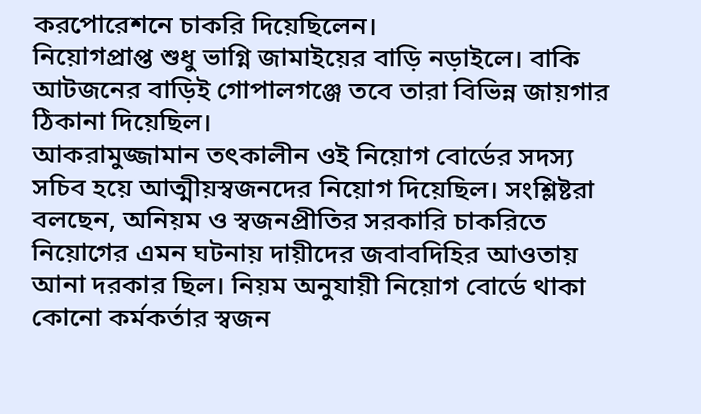করপোরেশনে চাকরি দিয়েছিলেন।
নিয়োগপ্রাপ্ত শুধু ভাগ্নি জামাইয়ের বাড়ি নড়াইলে। বাকি আটজনের বাড়িই গোপালগঞ্জে তবে তারা বিভিন্ন জায়গার ঠিকানা দিয়েছিল।
আকরামুজ্জামান তৎকালীন ওই নিয়োগ বোর্ডের সদস্য সচিব হয়ে আত্মীয়স্বজনদের নিয়োগ দিয়েছিল। সংশ্লিষ্টরা বলছেন, অনিয়ম ও স্বজনপ্রীতির সরকারি চাকরিতে নিয়োগের এমন ঘটনায় দায়ীদের জবাবদিহির আওতায় আনা দরকার ছিল। নিয়ম অনুযায়ী নিয়োগ বোর্ডে থাকা কোনো কর্মকর্তার স্বজন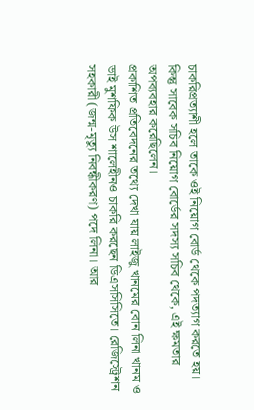চাকরিপ্রত্যাশী হলে তাকে ওই নিয়োগ বোর্ড থেকে পদত্যাগ করতে হয়। কিন্তু সাবেক সচিব নিয়োগ বোর্ডের সদস্য সচিব থেকে, এই ক্ষমতার অপব্যবহার করেছিলেন।
প্রকাশিত প্রতিবেদনের তথ্যে দেখা যায় লাইজু খানমের বোন লিনা খানম ও ভাই মুশফিক উস শালেহীনও চাকরি করছেন ডিএসসিসিতে। রেজিস্ট্রেশন সহকারী (জন্ম-মৃত্যু নিবন্ধীকরণ) পদে লিনা। আর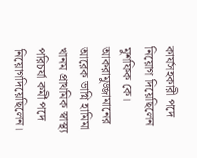কার্যসহকারী পদে নিয়োগ দিয়েছিলেন মুশফিক কে। আকরামুজ্জামানের আরেক ভাগ্নি হামিমা খানম প্রাথমিক স্বাস্থ্য পরিচর্যা কর্মী পদে নিয়োগদিয়েছিলেন।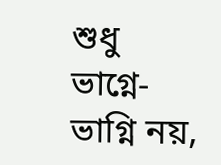শুধু ভাগ্নে-ভাগ্নি নয়,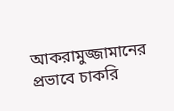আকরামুজ্জামানের প্রভাবে চাকরি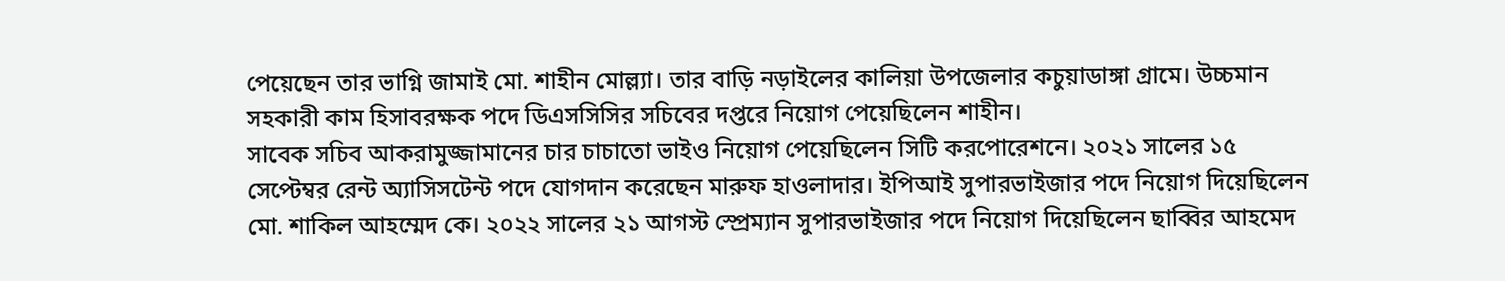পেয়েছেন তার ভাগ্নি জামাই মো. শাহীন মোল্ল্যা। তার বাড়ি নড়াইলের কালিয়া উপজেলার কচুয়াডাঙ্গা গ্রামে। উচ্চমান সহকারী কাম হিসাবরক্ষক পদে ডিএসসিসির সচিবের দপ্তরে নিয়োগ পেয়েছিলেন শাহীন।
সাবেক সচিব আকরামুজ্জামানের চার চাচাতো ভাইও নিয়োগ পেয়েছিলেন সিটি করপোরেশনে। ২০২১ সালের ১৫ সেপ্টেম্বর রেন্ট অ্যাসিসটেন্ট পদে যোগদান করেছেন মারুফ হাওলাদার। ইপিআই সুপারভাইজার পদে নিয়োগ দিয়েছিলেন মো. শাকিল আহম্মেদ কে। ২০২২ সালের ২১ আগস্ট স্প্রেম্যান সুপারভাইজার পদে নিয়োগ দিয়েছিলেন ছাব্বির আহমেদ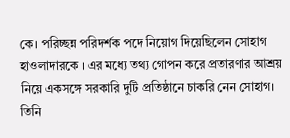কে। পরিচ্ছন্ন পরিদর্শক পদে নিয়োগ দিয়েছিলেন সোহাগ হাওলাদারকে । এর মধ্যে তথ্য গোপন করে প্রতারণার আশ্রয় নিয়ে একসঙ্গে সরকারি দুটি প্রতিষ্ঠানে চাকরি নেন সোহাগ। তিনি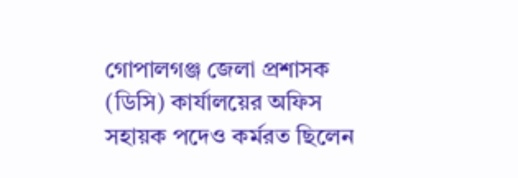গোপালগঞ্জ জেলা প্রশাসক (ডিসি) কার্যালয়ের অফিস সহায়ক পদেও কর্মরত ছিলেন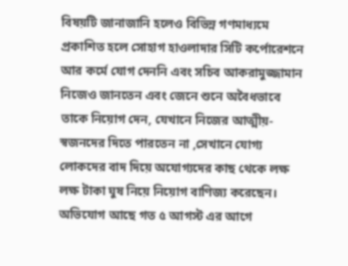বিষয়টি জানাজানি হলেও বিভিন্ন গণমাধ্যমে প্রকাশিত হলে সোহাগ হাওলাদার সিটি কর্পোরেশনে আর কর্মে যোগ দেননি এবং সচিব আকরামুজ্জামান নিজেও জানতেন এবং জেনে শুনে অবৈধভাবে তাকে নিয়োগ দেন, যেখানে নিজের আত্মীয়-স্বজনদের দিতে পারতেন না ,সেখানে যোগ্য লোকদের বাদ দিয়ে অযোগ্যদের কাছ থেকে লক্ষ লক্ষ টাকা ঘুষ নিয়ে নিয়োগ বাণিজ্য করেছেন।
অভিযোগ আছে গত ৫ আগস্ট এর আগে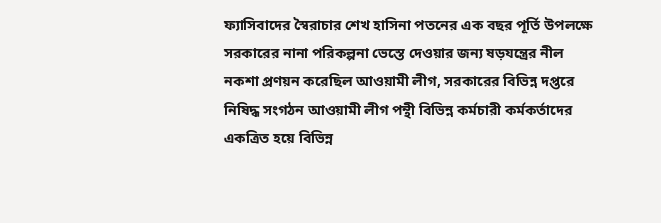ফ্যাসিবাদের স্বৈরাচার শেখ হাসিনা পতনের এক বছর পূর্তি উপলক্ষে সরকারের নানা পরিকল্পনা ভেস্তে দেওয়ার জন্য ষড়যন্ত্রের নীল নকশা প্রণয়ন করেছিল আওয়ামী লীগ, সরকারের বিভিন্ন দপ্তরে নিষিদ্ধ সংগঠন আওয়ামী লীগ পন্থী বিভিন্ন কর্মচারী কর্মকর্তাদের একত্রিত হয়ে বিভিন্ন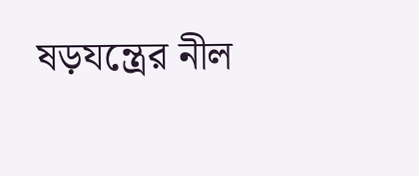ষড়যন্ত্রের নীল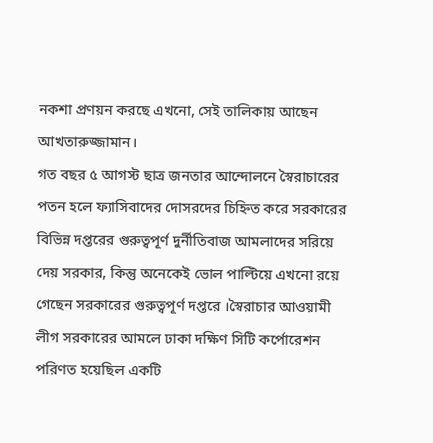নকশা প্রণয়ন করছে এখনো, সেই তালিকায় আছেন আখতারুজ্জামান।
গত বছর ৫ আগস্ট ছাত্র জনতার আন্দোলনে স্বৈরাচারের পতন হলে ফ্যাসিবাদের দোসরদের চিহ্নিত করে সরকারের বিভিন্ন দপ্তরের গুরুত্বপূর্ণ দুর্নীতিবাজ আমলাদের সরিয়ে দেয় সরকার, কিন্তু অনেকেই ভোল পাল্টিয়ে এখনো রয়ে গেছেন সরকারের গুরুত্বপূর্ণ দপ্তরে ।স্বৈরাচার আওয়ামী লীগ সরকারের আমলে ঢাকা দক্ষিণ সিটি কর্পোরেশন পরিণত হয়েছিল একটি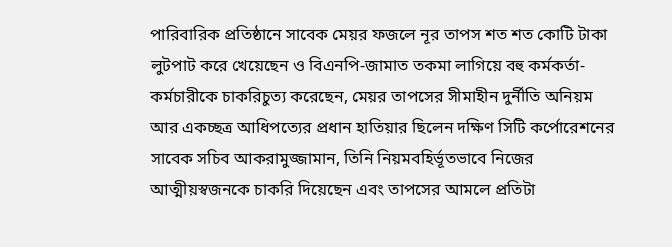পারিবারিক প্রতিষ্ঠানে সাবেক মেয়র ফজলে নূর তাপস শত শত কোটি টাকা লুটপাট করে খেয়েছেন ও বিএনপি-জামাত তকমা লাগিয়ে বহু কর্মকর্তা-কর্মচারীকে চাকরিচুত্য করেছেন, মেয়র তাপসের সীমাহীন দুর্নীতি অনিয়ম আর একচ্ছত্র আধিপত্যের প্রধান হাতিয়ার ছিলেন দক্ষিণ সিটি কর্পোরেশনের সাবেক সচিব আকরামুজ্জামান, তিনি নিয়মবহির্ভূতভাবে নিজের আত্মীয়স্বজনকে চাকরি দিয়েছেন এবং তাপসের আমলে প্রতিটা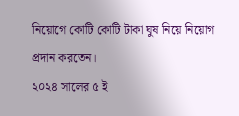নিয়োগে কোটি কোটি টাকা ঘুষ নিয়ে নিয়োগ প্রদান করতেন।
২০২৪ সালের ৫ ই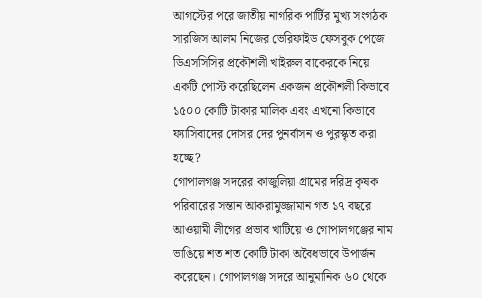আগস্টের পরে জাতীয় নাগরিক পার্টির মুখ্য সংগঠক সারজিস আলম নিজের ভেরিফাইড ফেসবুক পেজে ডিএসসিসির প্রকৌশলী খাইরুল বাকেরকে নিয়ে একটি পোস্ট করেছিলেন একজন প্রকৌশলী কিভাবে ১৫০০ কোটি টাকার মালিক এবং এখনো কিভাবে ফ্যাসিবাদের দোসর দের পুনর্বাসন ও পুরস্কৃত করা হচ্ছে?
গোপালগঞ্জ সদরের কাজুলিয়া গ্রামের দরিদ্র কৃষক পরিবারের সন্তান আকরামুজ্জামান গত ১৭ বছরে আওয়ামী লীগের প্রভাব খাটিয়ে ও গোপালগঞ্জের নাম ভাঙিয়ে শত শত কোটি টাকা অবৈধভাবে উপার্জন করেছেন। গোপালগঞ্জ সদরে আনুমানিক ৬০ থেকে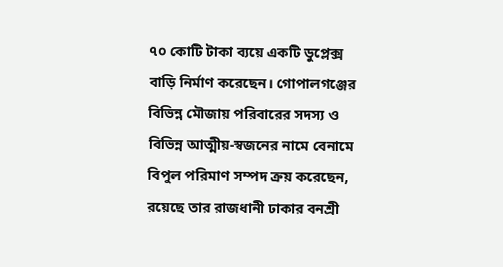৭০ কোটি টাকা ব্যয়ে একটি ডুপ্লেক্স বাড়ি নির্মাণ করেছেন। গোপালগঞ্জের বিভিন্ন মৌজায় পরিবারের সদস্য ও বিভিন্ন আত্মীয়-স্বজনের নামে বেনামে বিপুল পরিমাণ সম্পদ ক্রয় করেছেন, রয়েছে তার রাজধানী ঢাকার বনশ্রী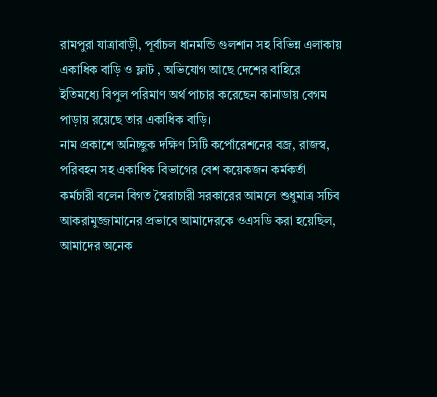রামপুরা যাত্রাবাড়ী, পূর্বাচল ধানমন্ডি গুলশান সহ বিভিন্ন এলাকায় একাধিক বাড়ি ও ফ্লাট , অভিযোগ আছে দেশের বাহিরে ইতিমধ্যে বিপুল পরিমাণ অর্থ পাচার করেছেন কানাডায় বেগম পাড়ায় রয়েছে তার একাধিক বাড়ি।
নাম প্রকাশে অনিচ্ছুক দক্ষিণ সিটি কর্পোরেশনের বজ্র, রাজস্ব, পরিবহন সহ একাধিক বিভাগের বেশ কয়েকজন কর্মকর্তা কর্মচারী বলেন বিগত স্বৈরাচারী সরকারের আমলে শুধুমাত্র সচিব আকরামুজ্জামানের প্রভাবে আমাদেরকে ওএসডি করা হয়েছিল, আমাদের অনেক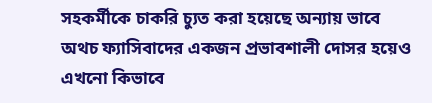সহকর্মীকে চাকরি চ্যুত করা হয়েছে অন্যায় ভাবে অথচ ফ্যাসিবাদের একজন প্রভাবশালী দোসর হয়েও এখনো কিভাবে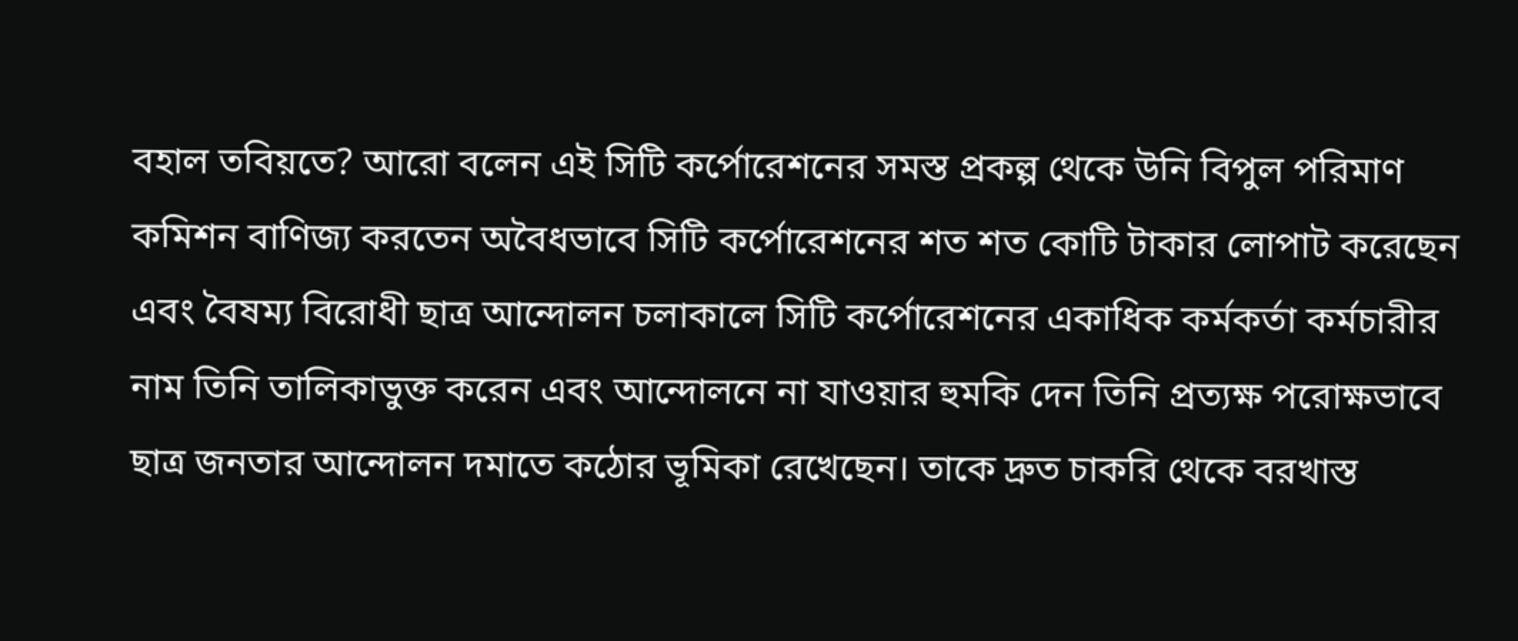বহাল তবিয়তে? আরো বলেন এই সিটি কর্পোরেশনের সমস্ত প্রকল্প থেকে উনি বিপুল পরিমাণ কমিশন বাণিজ্য করতেন অবৈধভাবে সিটি কর্পোরেশনের শত শত কোটি টাকার লোপাট করেছেন এবং বৈষম্য বিরোধী ছাত্র আন্দোলন চলাকালে সিটি কর্পোরেশনের একাধিক কর্মকর্তা কর্মচারীর নাম তিনি তালিকাভুক্ত করেন এবং আন্দোলনে না যাওয়ার হুমকি দেন তিনি প্রত্যক্ষ পরোক্ষভাবে ছাত্র জনতার আন্দোলন দমাতে কঠোর ভূমিকা রেখেছেন। তাকে দ্রুত চাকরি থেকে বরখাস্ত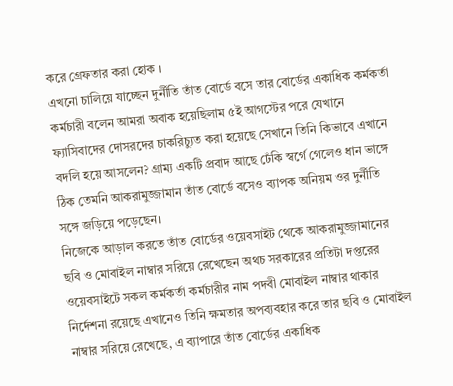করে গ্রেফতার করা হোক ।
এখনো চালিয়ে যাচ্ছেন দুর্নীতি তাঁত বোর্ডে বসে তার বোর্ডের একাধিক কর্মকর্তা কর্মচারী বলেন আমরা অবাক হয়েছিলাম ৫ই আগস্টের পরে যেখানে ফ্যাসিবাদের দোসরদের চাকরিচ্যুত করা হয়েছে সেখানে তিনি কিভাবে এখানে বদলি হয়ে আসলেন? গ্রাম্য একটি প্রবাদ আছে ঢেঁকি স্বর্গে গেলেও ধান ভাঙ্গে ঠিক তেমনি আকরামুজ্জামান তাঁত বোর্ডে বসেও ব্যাপক অনিয়ম ওর দুর্নীতি সঙ্গে জড়িয়ে পড়েছেন।
নিজেকে আড়াল করতে তাঁত বোর্ডের ওয়েবসাইট থেকে আকরামুজ্জামানের ছবি ও মোবাইল নাম্বার সরিয়ে রেখেছেন অথচ সরকারের প্রতিটা দপ্তরের ওয়েবসাইটে সকল কর্মকর্তা কর্মচারীর নাম পদবী মোবাইল নাম্বার থাকার নির্দেশনা রয়েছে এখানেও তিনি ক্ষমতার অপব্যবহার করে তার ছবি ও মোবাইল নাম্বার সরিয়ে রেখেছে, এ ব্যাপারে তাঁত বোর্ডের একাধিক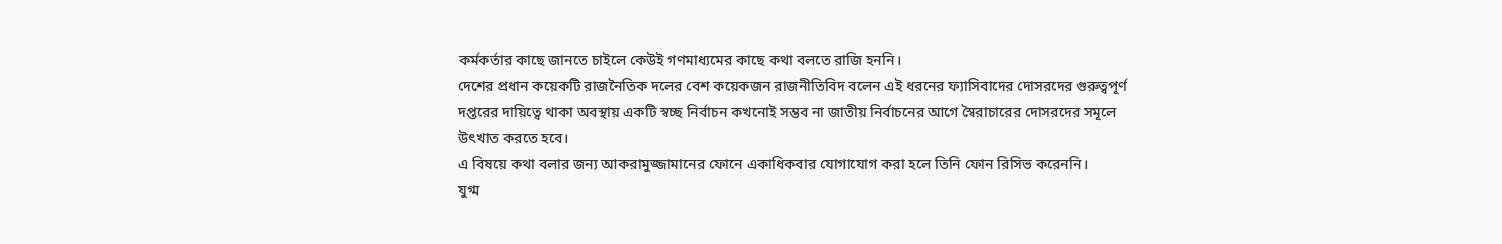কর্মকর্তার কাছে জানতে চাইলে কেউই গণমাধ্যমের কাছে কথা বলতে রাজি হননি।
দেশের প্রধান কয়েকটি রাজনৈতিক দলের বেশ কয়েকজন রাজনীতিবিদ বলেন এই ধরনের ফ্যাসিবাদের দোসরদের গুরুত্বপূর্ণ দপ্তরের দায়িত্বে থাকা অবস্থায় একটি স্বচ্ছ নির্বাচন কখনোই সম্ভব না জাতীয় নির্বাচনের আগে স্বৈরাচারের দোসরদের সমূলে উৎখাত করতে হবে।
এ বিষয়ে কথা বলার জন্য আকরামুজ্জামানের ফোনে একাধিকবার যোগাযোগ করা হলে তিনি ফোন রিসিভ করেননি।
যুগ্ম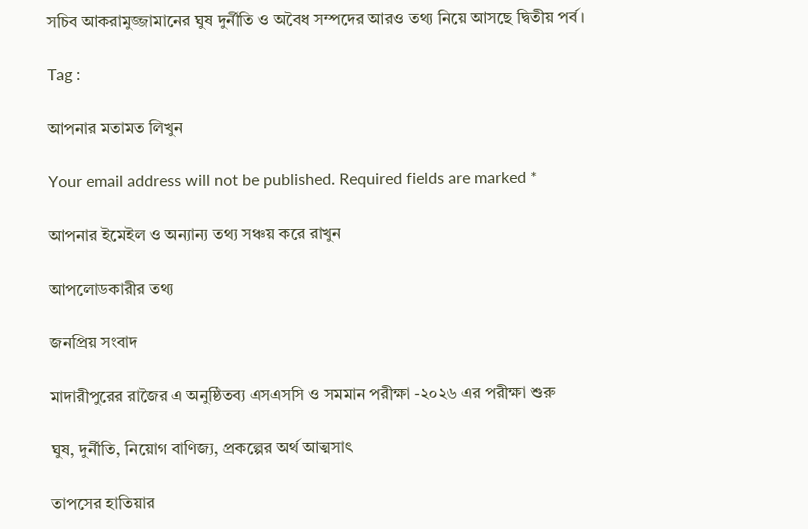সচিব আকরামুজ্জামানের ঘুষ দুর্নীতি ও অবৈধ সম্পদের আরও তথ্য নিয়ে আসছে দ্বিতীয় পর্ব।

Tag :

আপনার মতামত লিখুন

Your email address will not be published. Required fields are marked *

আপনার ইমেইল ও অন্যান্য তথ্য সঞ্চয় করে রাখুন

আপলোডকারীর তথ্য

জনপ্রিয় সংবাদ

মাদারীপুরের রাজৈর এ অনুষ্ঠিতব্য এসএসসি ও সমমান পরীক্ষা -২০২৬ এর পরীক্ষা শুরু

ঘুষ, দুর্নীতি, নিয়োগ বাণিজ্য, প্রকল্পের অর্থ আত্মসাৎ

তাপসের হাতিয়ার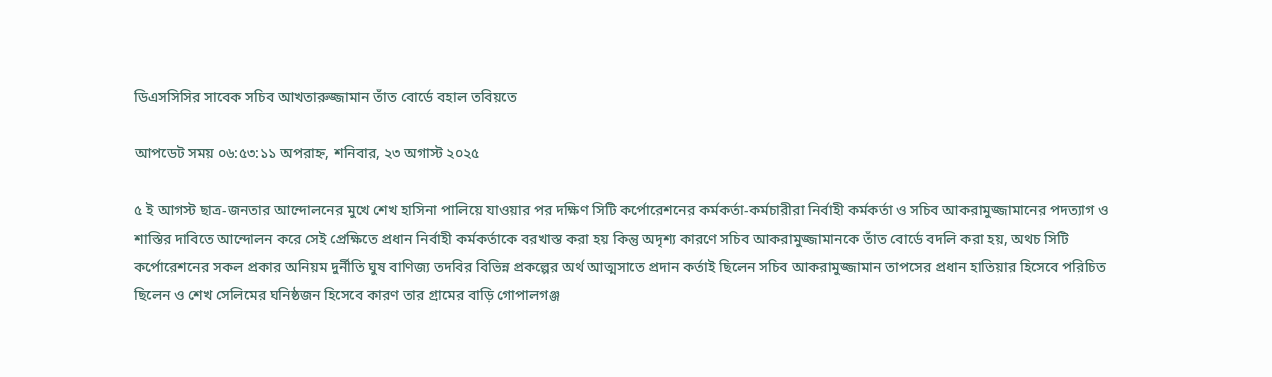ডিএসসিসির সাবেক সচিব আখতারুজ্জামান তাঁত বোর্ডে বহাল তবিয়তে

আপডেট সময় ০৬:৫৩:১১ অপরাহ্ন, শনিবার, ২৩ অগাস্ট ২০২৫

৫ ই আগস্ট ছাত্র-জনতার আন্দোলনের মুখে শেখ হাসিনা পালিয়ে যাওয়ার পর দক্ষিণ সিটি কর্পোরেশনের কর্মকর্তা-কর্মচারীরা নির্বাহী কর্মকর্তা ও সচিব আকরামুজ্জামানের পদত্যাগ ও শাস্তির দাবিতে আন্দোলন করে সেই প্রেক্ষিতে প্রধান নির্বাহী কর্মকর্তাকে বরখাস্ত করা হয় কিন্তু অদৃশ্য কারণে সচিব আকরামুজ্জামানকে তাঁত বোর্ডে বদলি করা হয়, অথচ সিটি কর্পোরেশনের সকল প্রকার অনিয়ম দুর্নীতি ঘুষ বাণিজ্য তদবির বিভিন্ন প্রকল্পের অর্থ আত্মসাতে প্রদান কর্তাই ছিলেন সচিব আকরামুজ্জামান তাপসের প্রধান হাতিয়ার হিসেবে পরিচিত ছিলেন ও শেখ সেলিমের ঘনিষ্ঠজন হিসেবে কারণ তার গ্রামের বাড়ি গোপালগঞ্জ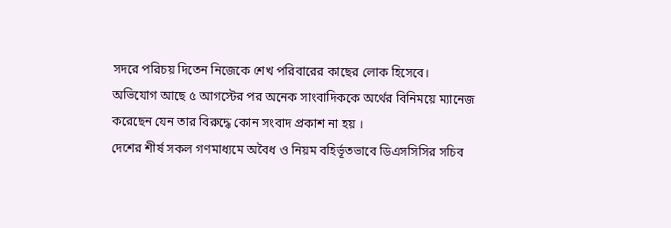সদরে পরিচয় দিতেন নিজেকে শেখ পরিবারের কাছের লোক হিসেবে।
অভিযোগ আছে ৫ আগস্টের পর অনেক সাংবাদিককে অর্থের বিনিময়ে ম্যানেজ করেছেন যেন তার বিরুদ্ধে কোন সংবাদ প্রকাশ না হয় ।
দেশের শীর্ষ সকল গণমাধ্যমে অবৈধ ও নিয়ম বহির্ভূতভাবে ডিএসসিসির সচিব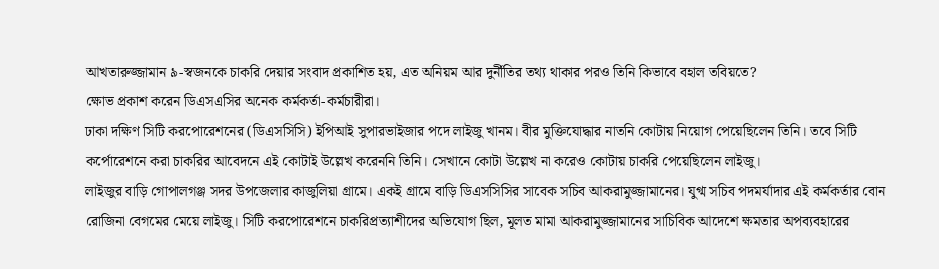আখতারুজ্জামান ৯-স্বজনকে চাকরি দেয়ার সংবাদ প্রকাশিত হয়, এত অনিয়ম আর দুর্নীতির তথ্য থাকার পরও তিনি কিভাবে বহাল তবিয়তে?
ক্ষোভ প্রকাশ করেন ডিএসএসির অনেক কর্মকর্তা-কর্মচারীরা।
ঢাকা দক্ষিণ সিটি করপোরেশনের (ডিএসসিসি) ইপিআই সুপারভাইজার পদে লাইজু খানম। বীর মুক্তিযোদ্ধার নাতনি কোটায় নিয়োগ পেয়েছিলেন তিনি। তবে সিটি কর্পোরেশনে করা চাকরির আবেদনে এই কোটাই উল্লেখ করেননি তিনি। সেখানে কোটা উল্লেখ না করেও কোটায় চাকরি পেয়েছিলেন লাইজু।
লাইজুর বাড়ি গোপালগঞ্জ সদর উপজেলার কাজুলিয়া গ্রামে। একই গ্রামে বাড়ি ডিএসসিসির সাবেক সচিব আকরামুজ্জামানের। যুগ্ম সচিব পদমর্যাদার এই কর্মকর্তার বোন রোজিনা বেগমের মেয়ে লাইজু। সিটি করপোরেশনে চাকরিপ্রত্যাশীদের অভিযোগ ছিল, মূলত মামা আকরামুজ্জামানের সাচিবিক আদেশে ক্ষমতার অপব্যবহারের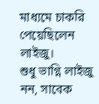মাধ্যমে চাকরি পেয়েছিলেন লাইজু।
শুধু ভাগ্নি লাইজু নন, সাবেক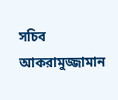সচিব আকরামুজ্জামান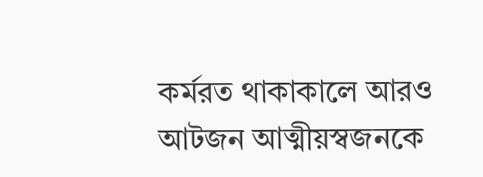কর্মরত থাকাকালে আরও আটজন আত্মীয়স্বজনকে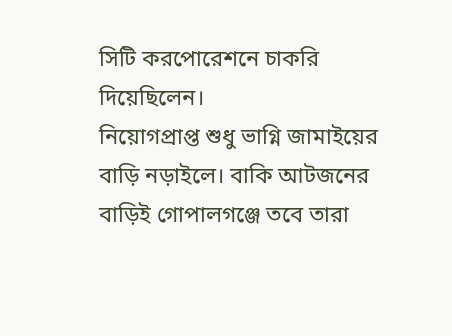সিটি করপোরেশনে চাকরি দিয়েছিলেন।
নিয়োগপ্রাপ্ত শুধু ভাগ্নি জামাইয়ের বাড়ি নড়াইলে। বাকি আটজনের বাড়িই গোপালগঞ্জে তবে তারা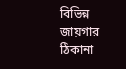বিভিন্ন জায়গার ঠিকানা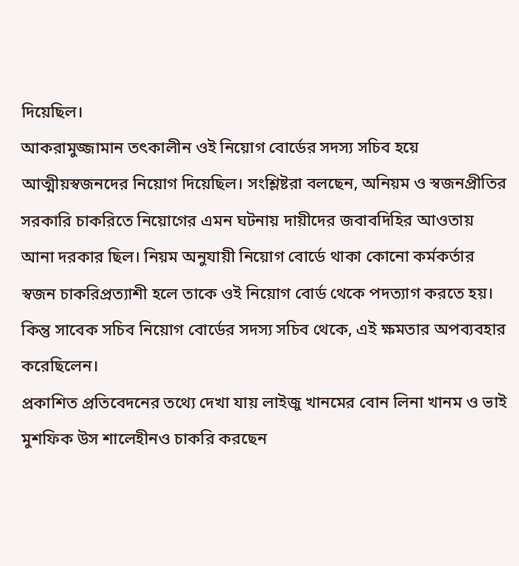দিয়েছিল।
আকরামুজ্জামান তৎকালীন ওই নিয়োগ বোর্ডের সদস্য সচিব হয়ে আত্মীয়স্বজনদের নিয়োগ দিয়েছিল। সংশ্লিষ্টরা বলছেন, অনিয়ম ও স্বজনপ্রীতির সরকারি চাকরিতে নিয়োগের এমন ঘটনায় দায়ীদের জবাবদিহির আওতায় আনা দরকার ছিল। নিয়ম অনুযায়ী নিয়োগ বোর্ডে থাকা কোনো কর্মকর্তার স্বজন চাকরিপ্রত্যাশী হলে তাকে ওই নিয়োগ বোর্ড থেকে পদত্যাগ করতে হয়। কিন্তু সাবেক সচিব নিয়োগ বোর্ডের সদস্য সচিব থেকে, এই ক্ষমতার অপব্যবহার করেছিলেন।
প্রকাশিত প্রতিবেদনের তথ্যে দেখা যায় লাইজু খানমের বোন লিনা খানম ও ভাই মুশফিক উস শালেহীনও চাকরি করছেন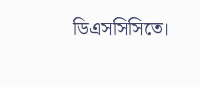ডিএসসিসিতে।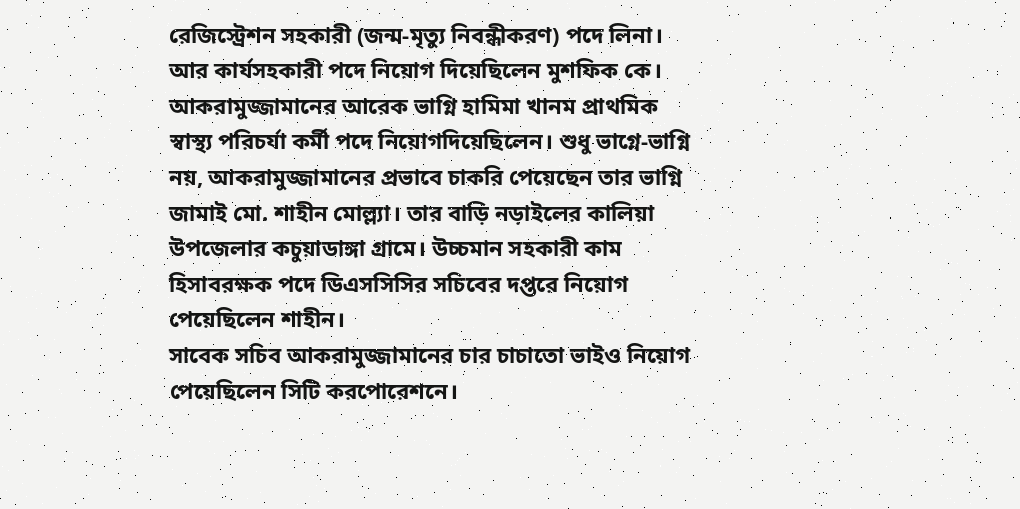রেজিস্ট্রেশন সহকারী (জন্ম-মৃত্যু নিবন্ধীকরণ) পদে লিনা। আর কার্যসহকারী পদে নিয়োগ দিয়েছিলেন মুশফিক কে। আকরামুজ্জামানের আরেক ভাগ্নি হামিমা খানম প্রাথমিক স্বাস্থ্য পরিচর্যা কর্মী পদে নিয়োগদিয়েছিলেন। শুধু ভাগ্নে-ভাগ্নি নয়, আকরামুজ্জামানের প্রভাবে চাকরি পেয়েছেন তার ভাগ্নি জামাই মো. শাহীন মোল্ল্যা। তার বাড়ি নড়াইলের কালিয়া উপজেলার কচুয়াডাঙ্গা গ্রামে। উচ্চমান সহকারী কাম হিসাবরক্ষক পদে ডিএসসিসির সচিবের দপ্তরে নিয়োগ পেয়েছিলেন শাহীন।
সাবেক সচিব আকরামুজ্জামানের চার চাচাতো ভাইও নিয়োগ পেয়েছিলেন সিটি করপোরেশনে।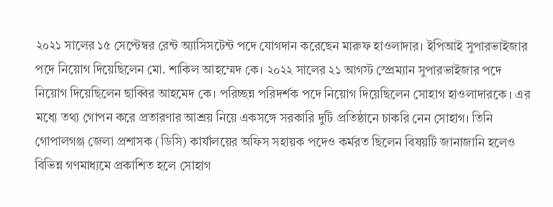২০২১ সালের ১৫ সেপ্টেম্বর রেন্ট অ্যাসিসটেন্ট পদে যোগদান করেছেন মারুফ হাওলাদার। ইপিআই সুপারভাইজার পদে নিয়োগ দিয়েছিলেন মো. শাকিল আহম্মেদ কে। ২০২২ সালের ২১ আগস্ট স্প্রেম্যান সুপারভাইজার পদে নিয়োগ দিয়েছিলেন ছাব্বির আহমেদ কে। পরিচ্ছন্ন পরিদর্শক পদে নিয়োগ দিয়েছিলেন সোহাগ হাওলাদারকে । এর মধ্যে তথ্য গোপন করে প্রতারণার আশ্রয় নিয়ে একসঙ্গে সরকারি দুটি প্রতিষ্ঠানে চাকরি নেন সোহাগ। তিনি গোপালগঞ্জ জেলা প্রশাসক (ডিসি) কার্যালয়ের অফিস সহায়ক পদেও কর্মরত ছিলেন বিষয়টি জানাজানি হলেও বিভিন্ন গণমাধ্যমে প্রকাশিত হলে সোহাগ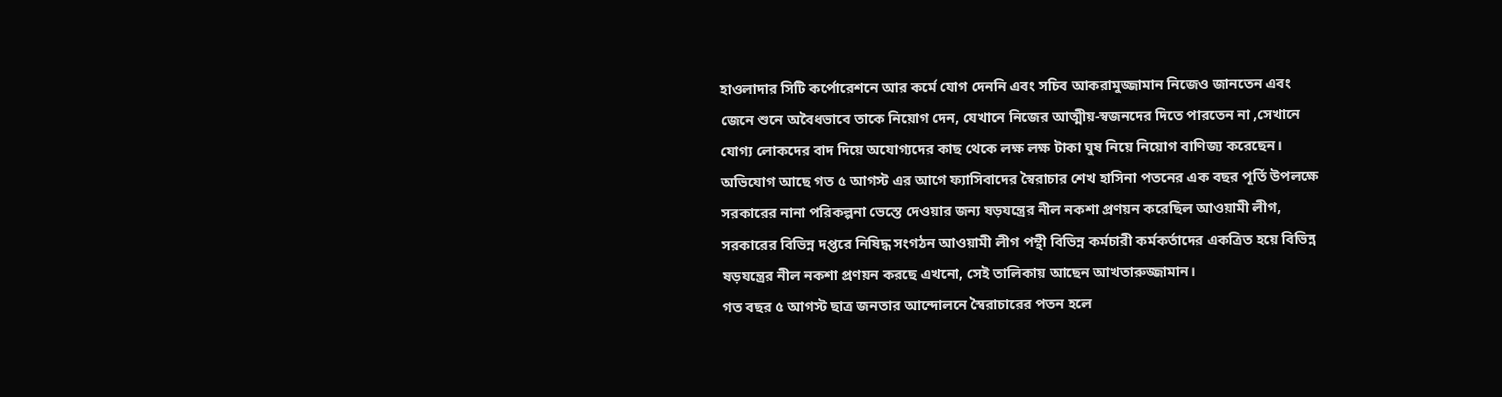হাওলাদার সিটি কর্পোরেশনে আর কর্মে যোগ দেননি এবং সচিব আকরামুজ্জামান নিজেও জানতেন এবং জেনে শুনে অবৈধভাবে তাকে নিয়োগ দেন, যেখানে নিজের আত্মীয়-স্বজনদের দিতে পারতেন না ,সেখানে যোগ্য লোকদের বাদ দিয়ে অযোগ্যদের কাছ থেকে লক্ষ লক্ষ টাকা ঘুষ নিয়ে নিয়োগ বাণিজ্য করেছেন।
অভিযোগ আছে গত ৫ আগস্ট এর আগে ফ্যাসিবাদের স্বৈরাচার শেখ হাসিনা পতনের এক বছর পূর্তি উপলক্ষে সরকারের নানা পরিকল্পনা ভেস্তে দেওয়ার জন্য ষড়যন্ত্রের নীল নকশা প্রণয়ন করেছিল আওয়ামী লীগ, সরকারের বিভিন্ন দপ্তরে নিষিদ্ধ সংগঠন আওয়ামী লীগ পন্থী বিভিন্ন কর্মচারী কর্মকর্তাদের একত্রিত হয়ে বিভিন্ন ষড়যন্ত্রের নীল নকশা প্রণয়ন করছে এখনো, সেই তালিকায় আছেন আখতারুজ্জামান।
গত বছর ৫ আগস্ট ছাত্র জনতার আন্দোলনে স্বৈরাচারের পতন হলে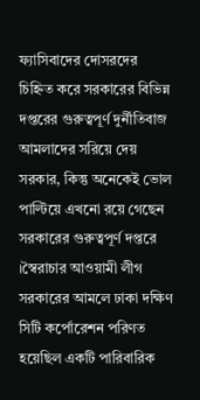ফ্যাসিবাদের দোসরদের চিহ্নিত করে সরকারের বিভিন্ন দপ্তরের গুরুত্বপূর্ণ দুর্নীতিবাজ আমলাদের সরিয়ে দেয় সরকার, কিন্তু অনেকেই ভোল পাল্টিয়ে এখনো রয়ে গেছেন সরকারের গুরুত্বপূর্ণ দপ্তরে ।স্বৈরাচার আওয়ামী লীগ সরকারের আমলে ঢাকা দক্ষিণ সিটি কর্পোরেশন পরিণত হয়েছিল একটি পারিবারিক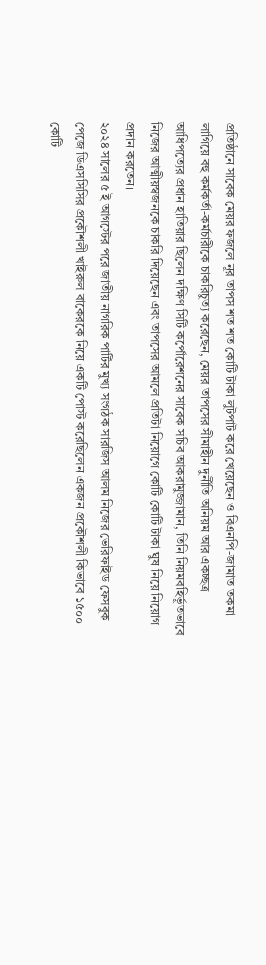প্রতিষ্ঠানে সাবেক মেয়র ফজলে নূর তাপস শত শত কোটি টাকা লুটপাট করে খেয়েছেন ও বিএনপি-জামাত তকমা লাগিয়ে বহু কর্মকর্তা-কর্মচারীকে চাকরিচুত্য করেছেন, মেয়র তাপসের সীমাহীন দুর্নীতি অনিয়ম আর একচ্ছত্র আধিপত্যের প্রধান হাতিয়ার ছিলেন দক্ষিণ সিটি কর্পোরেশনের সাবেক সচিব আকরামুজ্জামান, তিনি নিয়মবহির্ভূতভাবে নিজের আত্মীয়স্বজনকে চাকরি দিয়েছেন এবং তাপসের আমলে প্রতিটা নিয়োগে কোটি কোটি টাকা ঘুষ নিয়ে নিয়োগ প্রদান করতেন।
২০২৪ সালের ৫ ই আগস্টের পরে জাতীয় নাগরিক পার্টির মুখ্য সংগঠক সারজিস আলম নিজের ভেরিফাইড ফেসবুক পেজে ডিএসসিসির প্রকৌশলী খাইরুল বাকেরকে নিয়ে একটি পোস্ট করেছিলেন একজন প্রকৌশলী কিভাবে ১৫০০ কোটি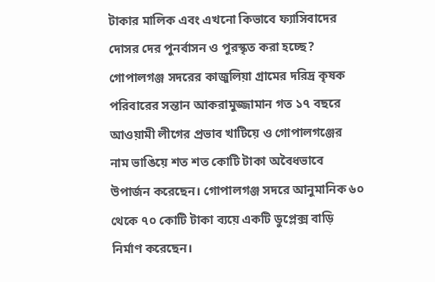টাকার মালিক এবং এখনো কিভাবে ফ্যাসিবাদের দোসর দের পুনর্বাসন ও পুরস্কৃত করা হচ্ছে?
গোপালগঞ্জ সদরের কাজুলিয়া গ্রামের দরিদ্র কৃষক পরিবারের সন্তান আকরামুজ্জামান গত ১৭ বছরে আওয়ামী লীগের প্রভাব খাটিয়ে ও গোপালগঞ্জের নাম ভাঙিয়ে শত শত কোটি টাকা অবৈধভাবে উপার্জন করেছেন। গোপালগঞ্জ সদরে আনুমানিক ৬০ থেকে ৭০ কোটি টাকা ব্যয়ে একটি ডুপ্লেক্স বাড়ি নির্মাণ করেছেন।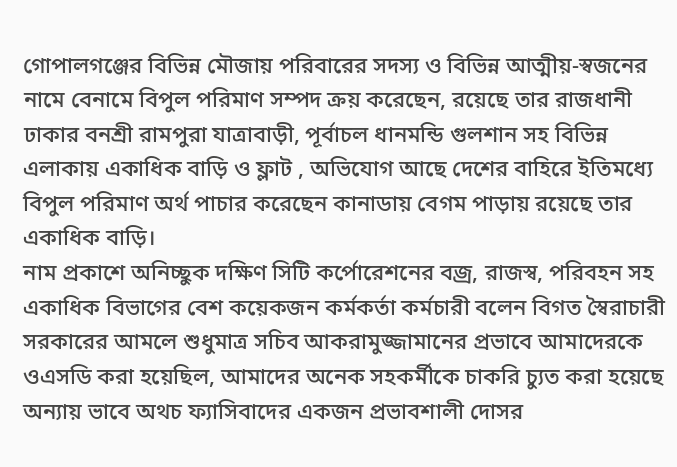গোপালগঞ্জের বিভিন্ন মৌজায় পরিবারের সদস্য ও বিভিন্ন আত্মীয়-স্বজনের নামে বেনামে বিপুল পরিমাণ সম্পদ ক্রয় করেছেন, রয়েছে তার রাজধানী ঢাকার বনশ্রী রামপুরা যাত্রাবাড়ী, পূর্বাচল ধানমন্ডি গুলশান সহ বিভিন্ন এলাকায় একাধিক বাড়ি ও ফ্লাট , অভিযোগ আছে দেশের বাহিরে ইতিমধ্যে বিপুল পরিমাণ অর্থ পাচার করেছেন কানাডায় বেগম পাড়ায় রয়েছে তার একাধিক বাড়ি।
নাম প্রকাশে অনিচ্ছুক দক্ষিণ সিটি কর্পোরেশনের বজ্র, রাজস্ব, পরিবহন সহ একাধিক বিভাগের বেশ কয়েকজন কর্মকর্তা কর্মচারী বলেন বিগত স্বৈরাচারী সরকারের আমলে শুধুমাত্র সচিব আকরামুজ্জামানের প্রভাবে আমাদেরকে ওএসডি করা হয়েছিল, আমাদের অনেক সহকর্মীকে চাকরি চ্যুত করা হয়েছে অন্যায় ভাবে অথচ ফ্যাসিবাদের একজন প্রভাবশালী দোসর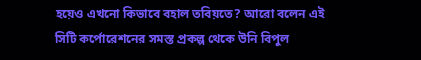হয়েও এখনো কিভাবে বহাল তবিয়তে? আরো বলেন এই সিটি কর্পোরেশনের সমস্ত প্রকল্প থেকে উনি বিপুল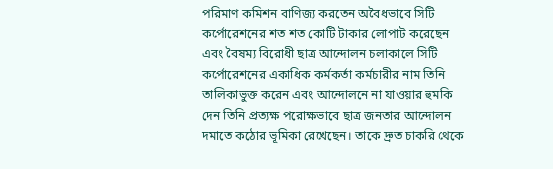পরিমাণ কমিশন বাণিজ্য করতেন অবৈধভাবে সিটি কর্পোরেশনের শত শত কোটি টাকার লোপাট করেছেন এবং বৈষম্য বিরোধী ছাত্র আন্দোলন চলাকালে সিটি কর্পোরেশনের একাধিক কর্মকর্তা কর্মচারীর নাম তিনি তালিকাভুক্ত করেন এবং আন্দোলনে না যাওয়ার হুমকি দেন তিনি প্রত্যক্ষ পরোক্ষভাবে ছাত্র জনতার আন্দোলন দমাতে কঠোর ভূমিকা রেখেছেন। তাকে দ্রুত চাকরি থেকে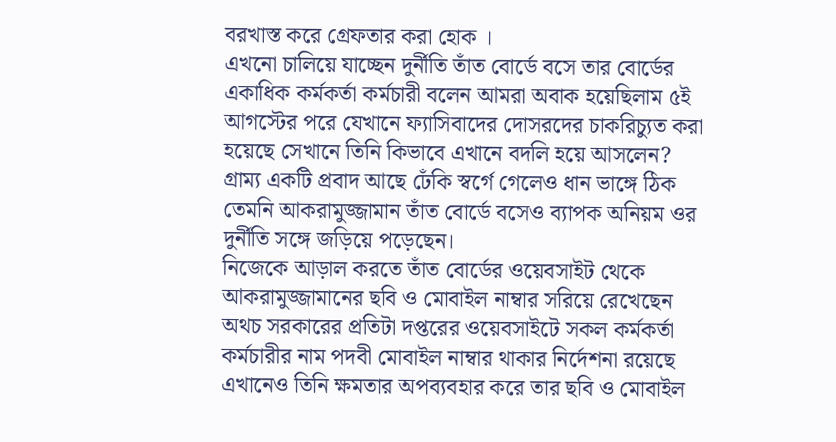বরখাস্ত করে গ্রেফতার করা হোক ।
এখনো চালিয়ে যাচ্ছেন দুর্নীতি তাঁত বোর্ডে বসে তার বোর্ডের একাধিক কর্মকর্তা কর্মচারী বলেন আমরা অবাক হয়েছিলাম ৫ই আগস্টের পরে যেখানে ফ্যাসিবাদের দোসরদের চাকরিচ্যুত করা হয়েছে সেখানে তিনি কিভাবে এখানে বদলি হয়ে আসলেন? গ্রাম্য একটি প্রবাদ আছে ঢেঁকি স্বর্গে গেলেও ধান ভাঙ্গে ঠিক তেমনি আকরামুজ্জামান তাঁত বোর্ডে বসেও ব্যাপক অনিয়ম ওর দুর্নীতি সঙ্গে জড়িয়ে পড়েছেন।
নিজেকে আড়াল করতে তাঁত বোর্ডের ওয়েবসাইট থেকে আকরামুজ্জামানের ছবি ও মোবাইল নাম্বার সরিয়ে রেখেছেন অথচ সরকারের প্রতিটা দপ্তরের ওয়েবসাইটে সকল কর্মকর্তা কর্মচারীর নাম পদবী মোবাইল নাম্বার থাকার নির্দেশনা রয়েছে এখানেও তিনি ক্ষমতার অপব্যবহার করে তার ছবি ও মোবাইল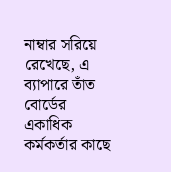নাম্বার সরিয়ে রেখেছে, এ ব্যাপারে তাঁত বোর্ডের একাধিক কর্মকর্তার কাছে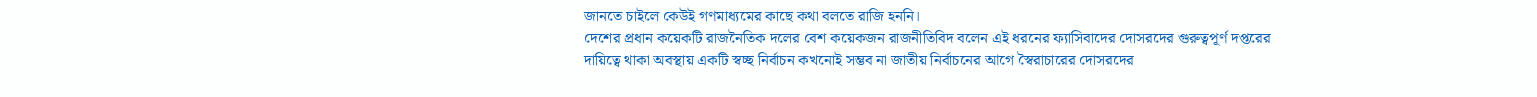জানতে চাইলে কেউই গণমাধ্যমের কাছে কথা বলতে রাজি হননি।
দেশের প্রধান কয়েকটি রাজনৈতিক দলের বেশ কয়েকজন রাজনীতিবিদ বলেন এই ধরনের ফ্যাসিবাদের দোসরদের গুরুত্বপূর্ণ দপ্তরের দায়িত্বে থাকা অবস্থায় একটি স্বচ্ছ নির্বাচন কখনোই সম্ভব না জাতীয় নির্বাচনের আগে স্বৈরাচারের দোসরদের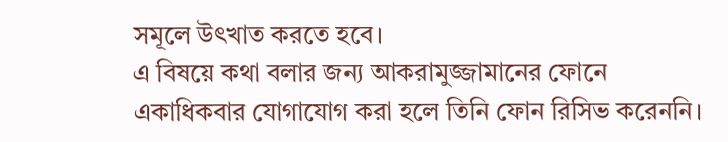সমূলে উৎখাত করতে হবে।
এ বিষয়ে কথা বলার জন্য আকরামুজ্জামানের ফোনে একাধিকবার যোগাযোগ করা হলে তিনি ফোন রিসিভ করেননি।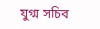যুগ্ম সচিব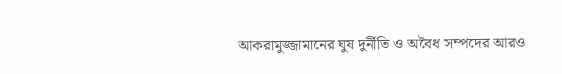আকরামুজ্জামানের ঘুষ দুর্নীতি ও অবৈধ সম্পদের আরও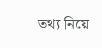তথ্য নিয়ে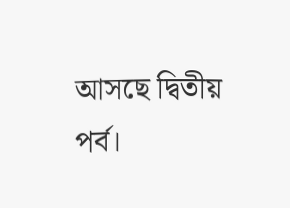আসছে দ্বিতীয় পর্ব।